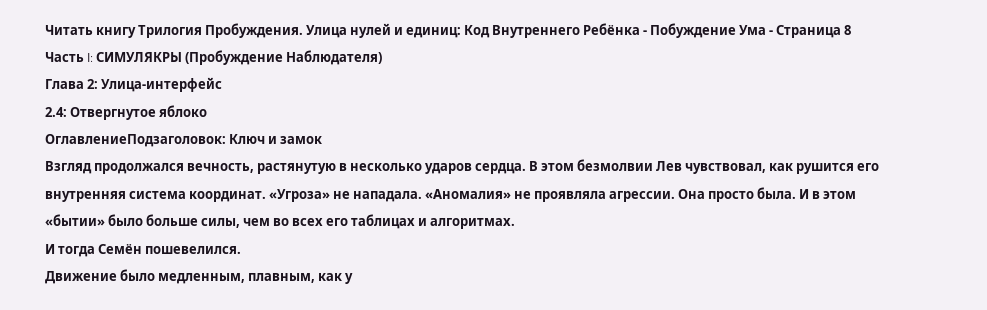Читать книгу Трилогия Пробуждения. Улица нулей и единиц: Код Внутреннего Ребёнка - Побуждение Ума - Страница 8
Часть I: СИМУЛЯКРЫ (Пробуждение Наблюдателя)
Глава 2: Улица-интерфейс
2.4: Отвергнутое яблоко
ОглавлениеПодзаголовок: Ключ и замок
Взгляд продолжался вечность, растянутую в несколько ударов сердца. В этом безмолвии Лев чувствовал, как рушится его внутренняя система координат. «Угроза» не нападала. «Аномалия» не проявляла агрессии. Она просто была. И в этом «бытии» было больше силы, чем во всех его таблицах и алгоритмах.
И тогда Семён пошевелился.
Движение было медленным, плавным, как у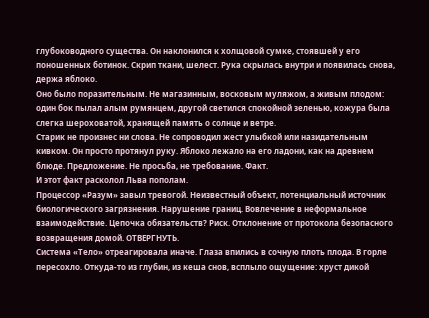глубоководного существа. Он наклонился к холщовой сумке, стоявшей у его поношенных ботинок. Скрип ткани, шелест. Рука скрылась внутри и появилась снова, держа яблоко.
Оно было поразительным. Не магазинным, восковым муляжом, а живым плодом: один бок пылал алым румянцем, другой светился спокойной зеленью, кожура была слегка шероховатой, хранящей память о солнце и ветре.
Старик не произнес ни слова. Не сопроводил жест улыбкой или назидательным кивком. Он просто протянул руку. Яблоко лежало на его ладони, как на древнем блюде. Предложение. Не просьба, не требование. Факт.
И этот факт расколол Льва пополам.
Процессор «Разум» завыл тревогой. Неизвестный объект, потенциальный источник биологического загрязнения. Нарушение границ. Вовлечение в неформальное взаимодействие. Цепочка обязательств? Риск. Отклонение от протокола безопасного возвращения домой. ОТВЕРГНУТЬ.
Система «Тело» отреагировала иначе. Глаза впились в сочную плоть плода. В горле пересохло. Откуда-то из глубин, из кеша снов, всплыло ощущение: хруст дикой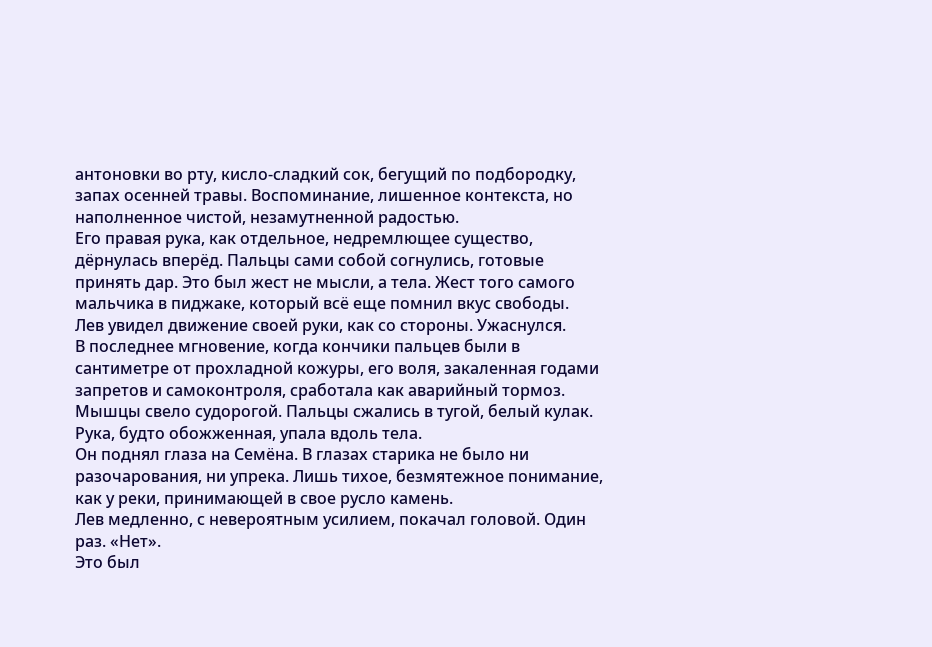антоновки во рту, кисло-сладкий сок, бегущий по подбородку, запах осенней травы. Воспоминание, лишенное контекста, но наполненное чистой, незамутненной радостью.
Его правая рука, как отдельное, недремлющее существо, дёрнулась вперёд. Пальцы сами собой согнулись, готовые принять дар. Это был жест не мысли, а тела. Жест того самого мальчика в пиджаке, который всё еще помнил вкус свободы.
Лев увидел движение своей руки, как со стороны. Ужаснулся.
В последнее мгновение, когда кончики пальцев были в сантиметре от прохладной кожуры, его воля, закаленная годами запретов и самоконтроля, сработала как аварийный тормоз.
Мышцы свело судорогой. Пальцы сжались в тугой, белый кулак. Рука, будто обожженная, упала вдоль тела.
Он поднял глаза на Семёна. В глазах старика не было ни разочарования, ни упрека. Лишь тихое, безмятежное понимание, как у реки, принимающей в свое русло камень.
Лев медленно, с невероятным усилием, покачал головой. Один раз. «Нет».
Это был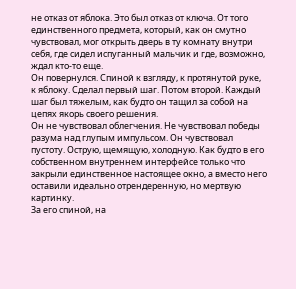не отказ от яблока. Это был отказ от ключа. От того единственного предмета, который, как он смутно чувствовал, мог открыть дверь в ту комнату внутри себя, где сидел испуганный мальчик и где, возможно, ждал кто-то еще.
Он повернулся. Спиной к взгляду, к протянутой руке, к яблоку. Сделал первый шаг. Потом второй. Каждый шаг был тяжелым, как будто он тащил за собой на цепях якорь своего решения.
Он не чувствовал облегчения. Не чувствовал победы разума над глупым импульсом. Он чувствовал пустоту. Острую, щемящую, холодную. Как будто в его собственном внутреннем интерфейсе только что закрыли единственное настоящее окно, а вместо него оставили идеально отрендеренную, но мертвую картинку.
За его спиной, на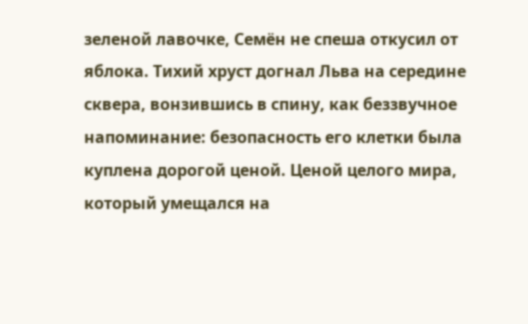зеленой лавочке, Семён не спеша откусил от яблока. Тихий хруст догнал Льва на середине сквера, вонзившись в спину, как беззвучное напоминание: безопасность его клетки была куплена дорогой ценой. Ценой целого мира, который умещался на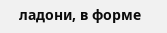ладони, в форме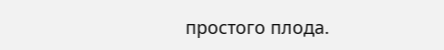простого плода.